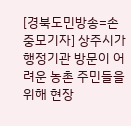[경북도민방송=손중모기자] 상주시가 행정기관 방문이 어려운 농촌 주민들을 위해 현장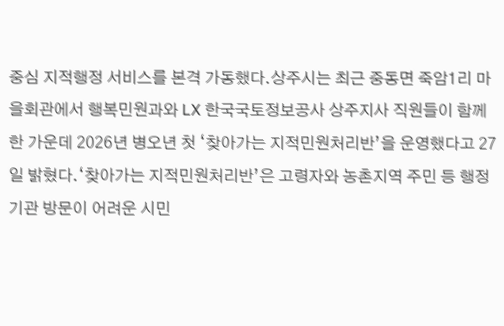중심 지적행정 서비스를 본격 가동했다.상주시는 최근 중동면 죽암1리 마을회관에서 행복민원과와 LX 한국국토정보공사 상주지사 직원들이 함께한 가운데 2026년 병오년 첫 ‘찾아가는 지적민원처리반’을 운영했다고 27일 밝혔다.‘찾아가는 지적민원처리반’은 고령자와 농촌지역 주민 등 행정기관 방문이 어려운 시민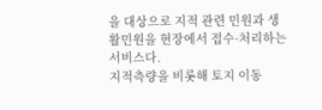을 대상으로 지적 관련 민원과 생활민원을 현장에서 접수·처리하는 서비스다.
지적측량을 비롯해 토지 이동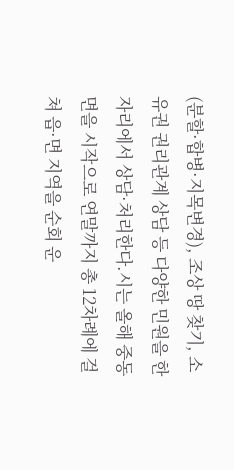(분할·합병·지목변경), 조상 땅 찾기, 소유권 권리관계 상담 등 다양한 민원을 한자리에서 상담·처리한다.시는 올해 중동면을 시작으로 연말까지 총 12차례에 걸쳐 읍·면 지역을 순회 운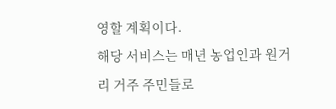영할 계획이다.
해당 서비스는 매년 농업인과 원거리 거주 주민들로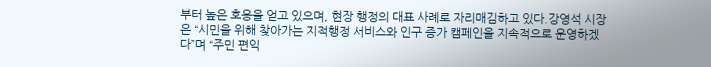부터 높은 호응을 얻고 있으며, 현장 행정의 대표 사례로 자리매김하고 있다.강영석 시장은 “시민을 위해 찾아가는 지적행정 서비스와 인구 증가 캠페인을 지속적으로 운영하겠다”며 “주민 편익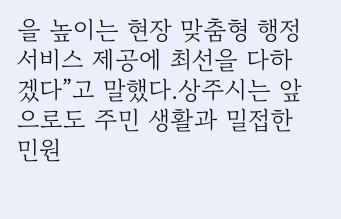을 높이는 현장 맞춤형 행정서비스 제공에 최선을 다하겠다”고 말했다.상주시는 앞으로도 주민 생활과 밀접한 민원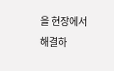을 현장에서 해결하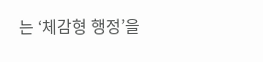는 ‘체감형 행정’을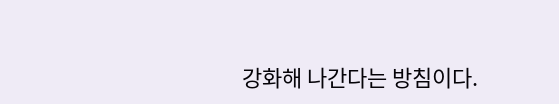강화해 나간다는 방침이다.